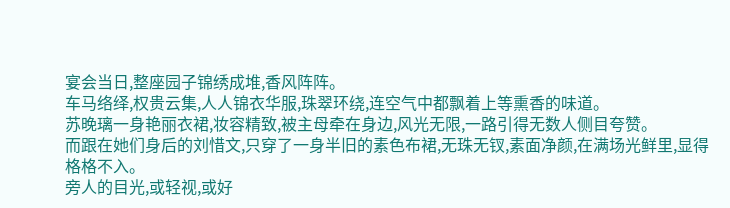宴会当日,整座园子锦绣成堆,香风阵阵。
车马络绎,权贵云集,人人锦衣华服,珠翠环绕,连空气中都飘着上等熏香的味道。
苏晚璃一身艳丽衣裙,妆容精致,被主母牵在身边,风光无限,一路引得无数人侧目夸赞。
而跟在她们身后的刘惜文,只穿了一身半旧的素色布裙,无珠无钗,素面净颜,在满场光鲜里,显得格格不入。
旁人的目光,或轻视,或好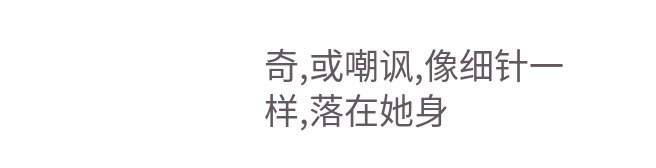奇,或嘲讽,像细针一样,落在她身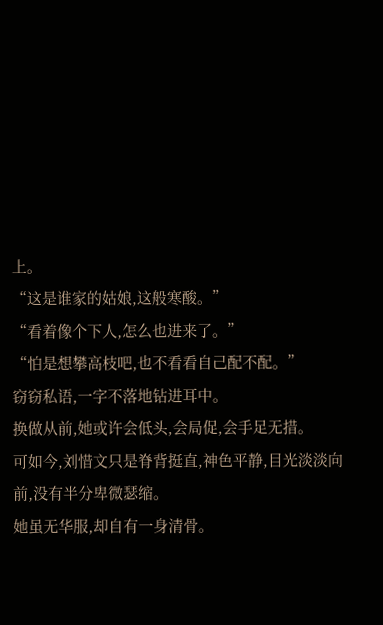上。
“这是谁家的姑娘,这般寒酸。”
“看着像个下人,怎么也进来了。”
“怕是想攀高枝吧,也不看看自己配不配。”
窃窃私语,一字不落地钻进耳中。
换做从前,她或许会低头,会局促,会手足无措。
可如今,刘惜文只是脊背挺直,神色平静,目光淡淡向前,没有半分卑微瑟缩。
她虽无华服,却自有一身清骨。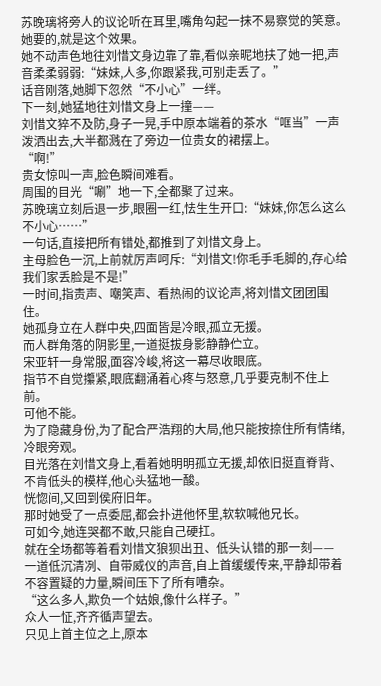苏晚璃将旁人的议论听在耳里,嘴角勾起一抹不易察觉的笑意。
她要的,就是这个效果。
她不动声色地往刘惜文身边靠了靠,看似亲昵地扶了她一把,声音柔柔弱弱:“妹妹,人多,你跟紧我,可别走丢了。”
话音刚落,她脚下忽然“不小心”一绊。
下一刻,她猛地往刘惜文身上一撞——
刘惜文猝不及防,身子一晃,手中原本端着的茶水“哐当”一声泼洒出去,大半都溅在了旁边一位贵女的裙摆上。
“啊!”
贵女惊叫一声,脸色瞬间难看。
周围的目光“唰”地一下,全都聚了过来。
苏晚璃立刻后退一步,眼圈一红,怯生生开口:“妹妹,你怎么这么不小心……”
一句话,直接把所有错处,都推到了刘惜文身上。
主母脸色一沉,上前就厉声呵斥:“刘惜文!你毛手毛脚的,存心给我们家丢脸是不是!”
一时间,指责声、嘲笑声、看热闹的议论声,将刘惜文团团围住。
她孤身立在人群中央,四面皆是冷眼,孤立无援。
而人群角落的阴影里,一道挺拔身影静静伫立。
宋亚轩一身常服,面容冷峻,将这一幕尽收眼底。
指节不自觉攥紧,眼底翻涌着心疼与怒意,几乎要克制不住上前。
可他不能。
为了隐藏身份,为了配合严浩翔的大局,他只能按捺住所有情绪,冷眼旁观。
目光落在刘惜文身上,看着她明明孤立无援,却依旧挺直脊背、不肯低头的模样,他心头猛地一酸。
恍惚间,又回到侯府旧年。
那时她受了一点委屈,都会扑进他怀里,软软喊他兄长。
可如今,她连哭都不敢,只能自己硬扛。
就在全场都等着看刘惜文狼狈出丑、低头认错的那一刻——
一道低沉清冽、自带威仪的声音,自上首缓缓传来,平静却带着不容置疑的力量,瞬间压下了所有嘈杂。
“这么多人,欺负一个姑娘,像什么样子。”
众人一怔,齐齐循声望去。
只见上首主位之上,原本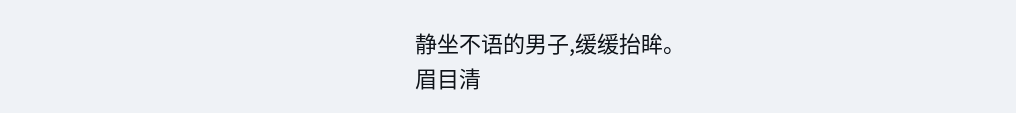静坐不语的男子,缓缓抬眸。
眉目清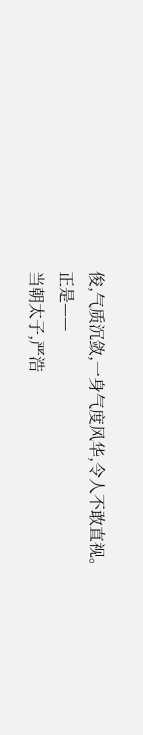俊,气质沉敛,一身气度风华,令人不敢直视。
正是——
当朝太子,严浩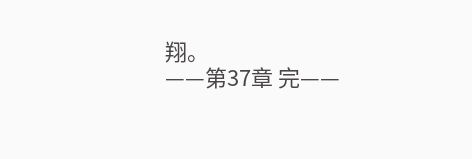翔。
——第37章 完——